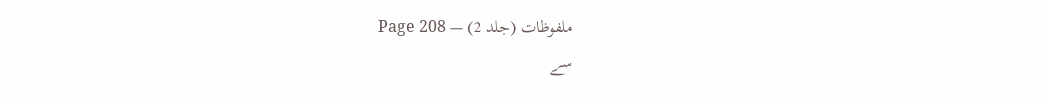ملفوظات (جلد 2) — Page 208
سے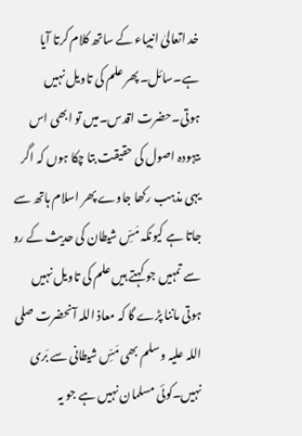خد اتعالیٰ انبیاء کے ساتھ کلام کرتا آیا ہے۔سائل۔پھر علم کی تاویل نہیں ہوتی۔حضرت اقدس۔میں تو ابھی اس بیہودہ اصول کی حقیقت بتا چکا ہوں کہ اگر یہی مذہب رکھا جاوے پھر اسلام ہاتھ سے جاتا ہے کیونکہ مَسِّ شیطان کی حدیث کے رو سے تمہیں جو کہتے ہیں علم کی تاویل نہیں ہوتی ماننا پڑے گا کہ معاذ اللہ آنحضرت صلی اللہ علیہ وسلم بھی مَسِّ شیطانی سے بَری نہیں۔کوئی مسلمان نہیں ہے جو یہ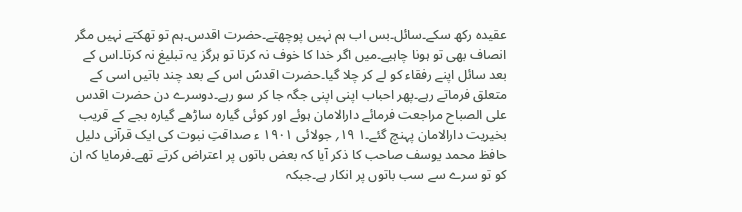عقیدہ رکھ سکے۔سائل۔بس اب ہم نہیں پوچھتے۔حضرت اقدس۔ہم تو تھکتے نہیں مگر انصاف بھی تو ہونا چاہیے۔میں اگر خدا کا خوف نہ کرتا تو ہرگز یہ تبلیغ نہ کرتا۔اس کے بعد سائل اپنے رفقاء کو لے کر چلا گیا۔حضرت اقدسؑ اس کے بعد چند باتیں اسی کے متعلق فرماتے رہے۔پھر احباب اپنی اپنی جگہ جا کر سو رہے۔دوسرے دن حضرت اقدس علی الصباح مراجعت فرمائے دارالامان ہوئے اور کوئی گیارہ ساڑھے گیارہ بجے کے قریب بخیریت دارالامان پہنچ گئے۔۱ ۱۹؍ جولائی ۱۹۰۱ ء صداقتِ نبوت کی ایک قرآنی دلیل حافظ محمد یوسف صاحب کا ذکر آیا کہ بعض باتوں پر اعتراض کرتے تھے۔فرمایا کہ ان کو تو سرے سے سب باتوں پر انکار ہے۔جبکہ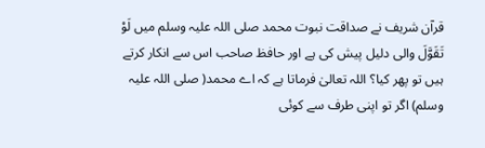قرآن شریف نے صداقت نبوت محمد صلی اللہ علیہ وسلم میں لَوْ تَقَوَّلَ والی دلیل پیش کی ہے اور حافظ صاحب اس سے انکار کرتے ہیں تو پھر کیا؟ اللہ تعالیٰ فرماتا ہے کہ اے محمد( صلی اللہ علیہ وسلم) اگر تو اپنی طرف سے کوئی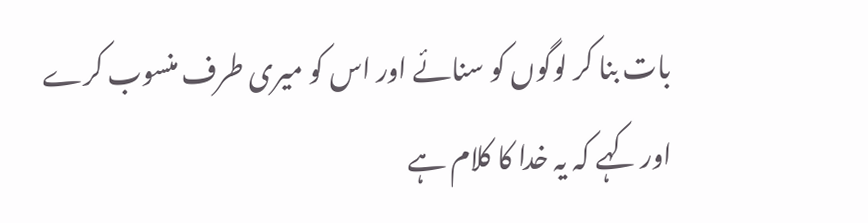بات بنا کر لوگوں کو سنائے اور اس کو میری طرف منسوب کرے اور کہے کہ یہ خدا کا کلام ہے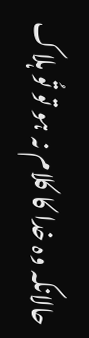حالانکہ وہ خدا کا کلام نہ ہو تو تُو ہلاک